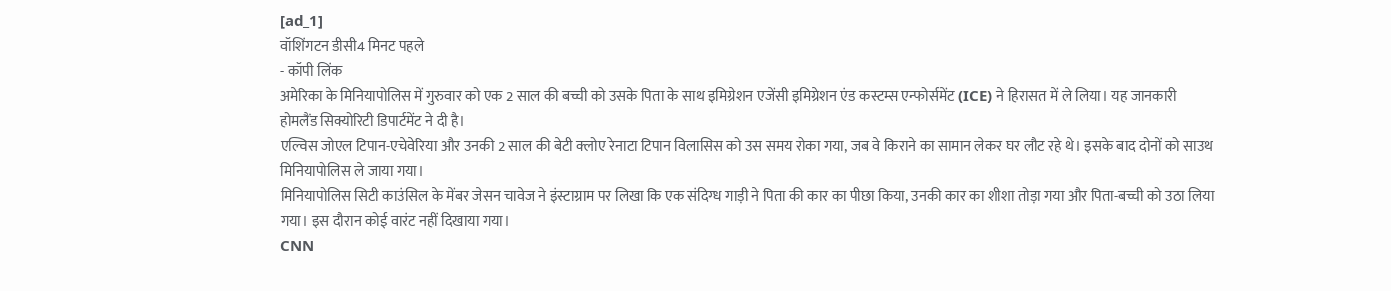[ad_1]
वॉशिंगटन डीसी4 मिनट पहले
- कॉपी लिंक
अमेरिका के मिनियापोलिस में गुरुवार को एक 2 साल की बच्ची को उसके पिता के साथ इमिग्रेशन एजेंसी इमिग्रेशन एंड कस्टम्स एन्फोर्समेंट (ICE) ने हिरासत में ले लिया। यह जानकारी होमलैंड सिक्योरिटी डिपार्टमेंट ने दी है।
एल्विस जोएल टिपान-एचेवेरिया और उनकी 2 साल की बेटी क्लोए रेनाटा टिपान विलासिस को उस समय रोका गया, जब वे किराने का सामान लेकर घर लौट रहे थे। इसके बाद दोनों को साउथ मिनियापोलिस ले जाया गया।
मिनियापोलिस सिटी काउंसिल के मेंबर जेसन चावेज ने इंस्टाग्राम पर लिखा कि एक संदिग्ध गाड़ी ने पिता की कार का पीछा किया, उनकी कार का शीशा तोड़ा गया और पिता-बच्ची को उठा लिया गया। इस दौरान कोई वारंट नहीं दिखाया गया।
CNN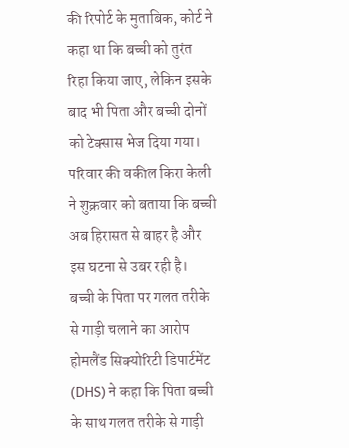की रिपोर्ट के मुताबिक, कोर्ट ने कहा था कि बच्ची को तुरंत रिहा किया जाए, लेकिन इसके बाद भी पिता और बच्ची दोनों को टेक्सास भेज दिया गया। परिवार की वकील किरा केली ने शुक्रवार को बताया कि बच्ची अब हिरासत से बाहर है और इस घटना से उबर रही है।
बच्ची के पिता पर गलत तरीके से गाड़ी चलाने का आरोप
होमलैंड सिक्योरिटी डिपार्टमेंट (DHS) ने कहा कि पिता बच्ची के साथ गलत तरीके से गाड़ी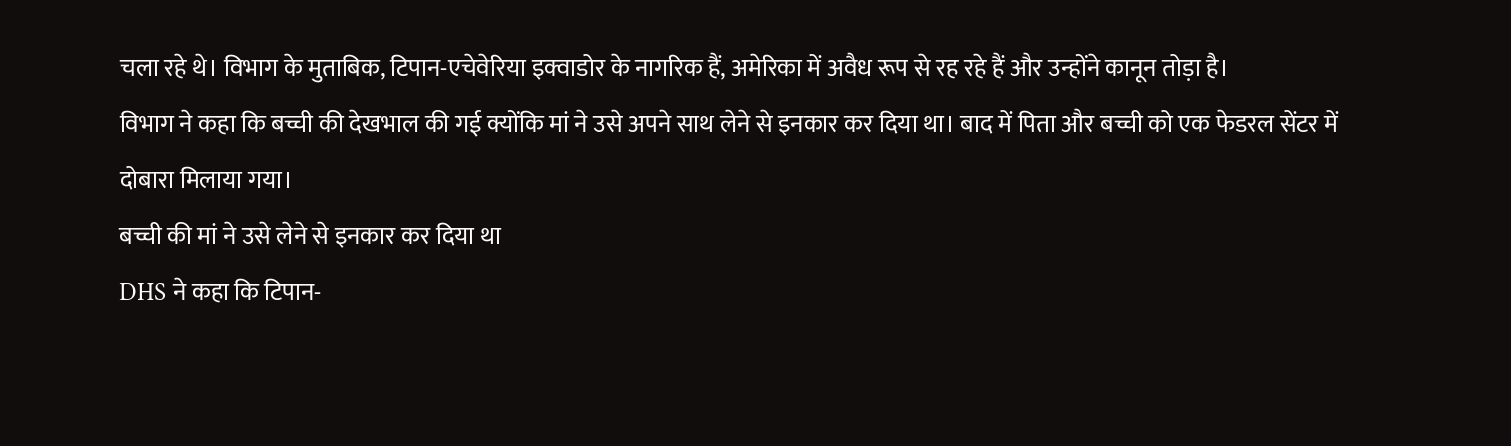चला रहे थे। विभाग के मुताबिक, टिपान-एचेवेरिया इक्वाडोर के नागरिक हैं, अमेरिका में अवैध रूप से रह रहे हैं और उन्होंने कानून तोड़ा है।
विभाग ने कहा कि बच्ची की देखभाल की गई क्योंकि मां ने उसे अपने साथ लेने से इनकार कर दिया था। बाद में पिता और बच्ची को एक फेडरल सेंटर में दोबारा मिलाया गया।
बच्ची की मां ने उसे लेने से इनकार कर दिया था
DHS ने कहा कि टिपान-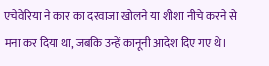एचेवेरिया ने कार का दरवाजा खोलने या शीशा नीचे करने से मना कर दिया था, जबकि उन्हें कानूनी आदेश दिए गए थे।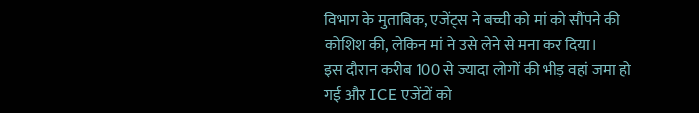विभाग के मुताबिक, एजेंट्स ने बच्ची को मां को सौंपने की कोशिश की, लेकिन मां ने उसे लेने से मना कर दिया।
इस दौरान करीब 100 से ज्यादा लोगों की भीड़ वहां जमा हो गई और ICE एजेंटों को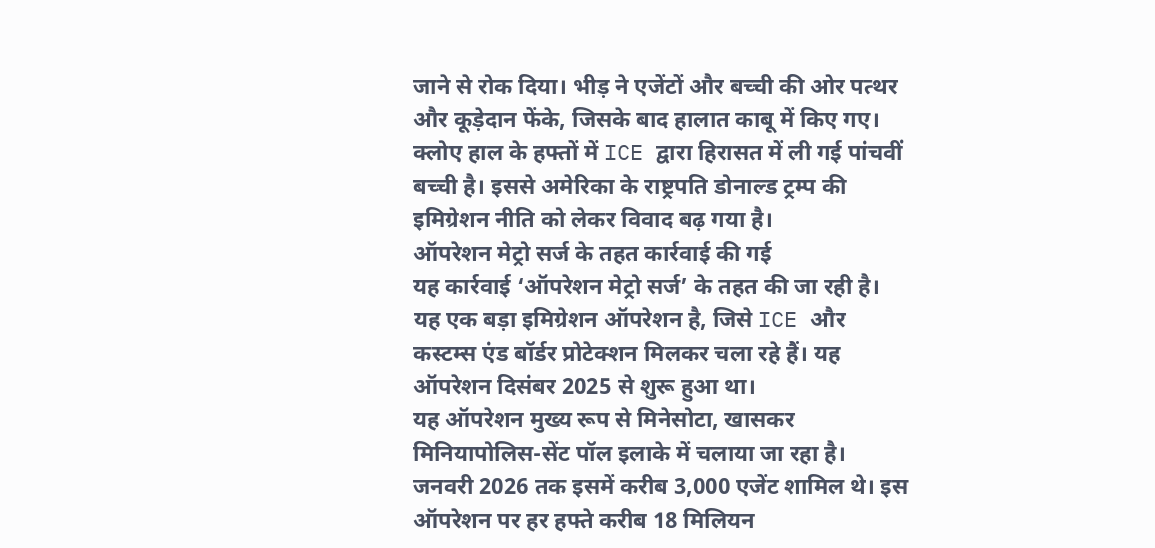जाने से रोक दिया। भीड़ ने एजेंटों और बच्ची की ओर पत्थर और कूड़ेदान फेंके, जिसके बाद हालात काबू में किए गए।
क्लोए हाल के हफ्तों में ICE द्वारा हिरासत में ली गई पांचवीं बच्ची है। इससे अमेरिका के राष्ट्रपति डोनाल्ड ट्रम्प की इमिग्रेशन नीति को लेकर विवाद बढ़ गया है।
ऑपरेशन मेट्रो सर्ज के तहत कार्रवाई की गई
यह कार्रवाई ‘ऑपरेशन मेट्रो सर्ज’ के तहत की जा रही है। यह एक बड़ा इमिग्रेशन ऑपरेशन है, जिसे ICE और कस्टम्स एंड बॉर्डर प्रोटेक्शन मिलकर चला रहे हैं। यह ऑपरेशन दिसंबर 2025 से शुरू हुआ था।
यह ऑपरेशन मुख्य रूप से मिनेसोटा, खासकर मिनियापोलिस-सेंट पॉल इलाके में चलाया जा रहा है। जनवरी 2026 तक इसमें करीब 3,000 एजेंट शामिल थे। इस ऑपरेशन पर हर हफ्ते करीब 18 मिलियन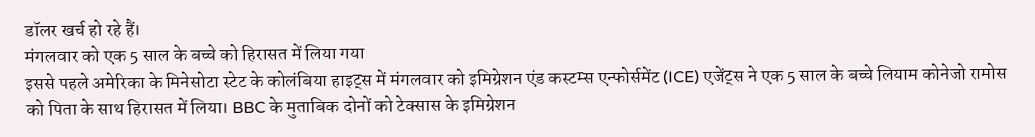डॉलर खर्च हो रहे हैं।
मंगलवार को एक 5 साल के बच्चे को हिरासत में लिया गया
इससे पहले अमेरिका के मिनेसोटा स्टेट के कोलंबिया हाइट्स में मंगलवार को इमिग्रेशन एंड कस्टम्स एन्फोर्समेंट (ICE) एजेंट्स ने एक 5 साल के बच्चे लियाम कोनेजो रामोस को पिता के साथ हिरासत में लिया। BBC के मुताबिक दोनों को टेक्सास के इमिग्रेशन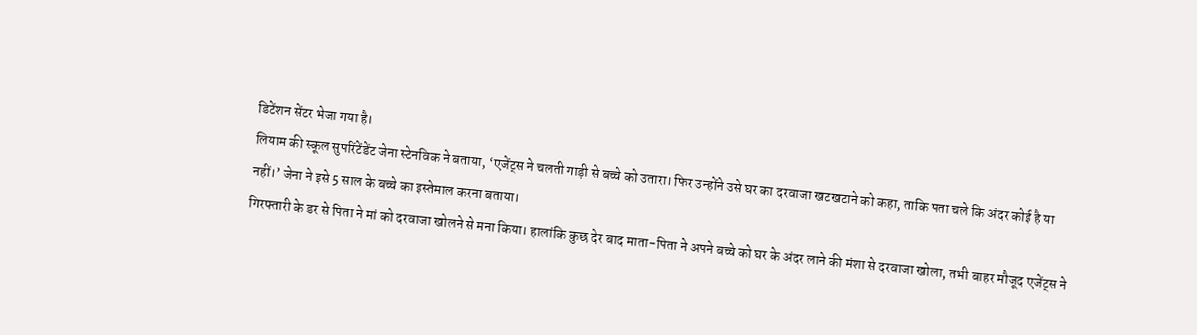डिटेंशन सेंटर भेजा गया है।
लियाम की स्कूल सुपरिंटेंडेंट जेना स्टेनविक ने बताया, ‘एजेंट्स ने चलती गाड़ी से बच्चे को उतारा। फिर उन्होंने उसे घर का दरवाजा खटखटाने को कहा, ताकि पता चले कि अंदर कोई है या नहीं।’ जेना ने इसे 5 साल के बच्चे का इस्तेमाल करना बताया।
गिरफ्तारी के डर से पिता ने मां को दरवाजा खोलने से मना किया। हालांकि कुछ देर बाद माता-पिता ने अपने बच्चे को घर के अंदर लाने की मंशा से दरवाजा खोला, तभी बाहर मौजूद एजेंट्स ने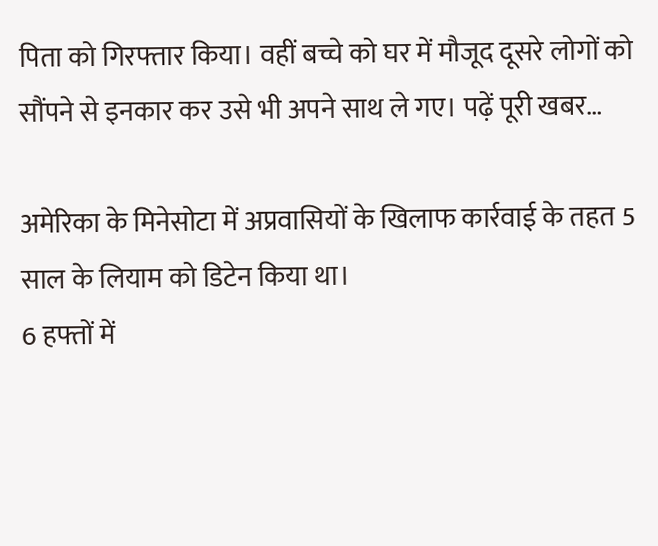पिता को गिरफ्तार किया। वहीं बच्चे को घर में मौजूद दूसरे लोगों को सौंपने से इनकार कर उसे भी अपने साथ ले गए। पढ़ें पूरी खबर…

अमेरिका के मिनेसोटा में अप्रवासियों के खिलाफ कार्रवाई के तहत 5 साल के लियाम को डिटेन किया था।
6 हफ्तों में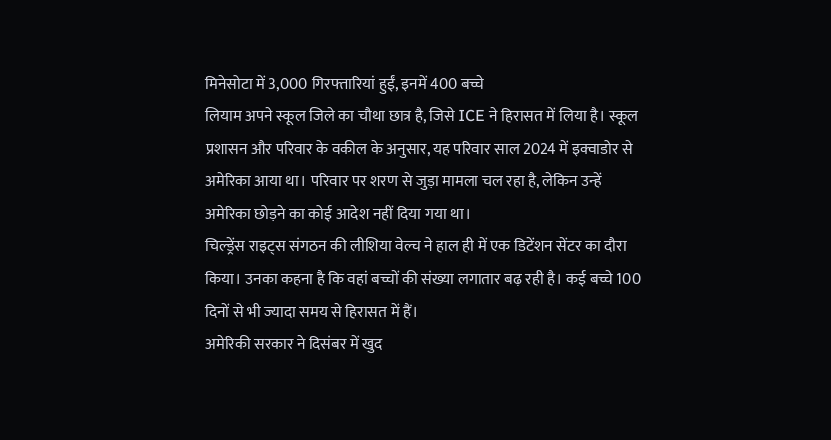मिनेसोटा में 3,000 गिरफ्तारियां हुईं, इनमें 400 बच्चे
लियाम अपने स्कूल जिले का चौथा छात्र है, जिसे ICE ने हिरासत में लिया है। स्कूल प्रशासन और परिवार के वकील के अनुसार, यह परिवार साल 2024 में इक्वाडोर से अमेरिका आया था। परिवार पर शरण से जुड़ा मामला चल रहा है, लेकिन उन्हें अमेरिका छोड़ने का कोई आदेश नहीं दिया गया था।
चिल्ड्रेंस राइट्स संगठन की लीशिया वेल्च ने हाल ही में एक डिटेंशन सेंटर का दौरा किया। उनका कहना है कि वहां बच्चों की संख्या लगातार बढ़ रही है। कई बच्चे 100 दिनों से भी ज्यादा समय से हिरासत में हैं।
अमेरिकी सरकार ने दिसंबर में खुद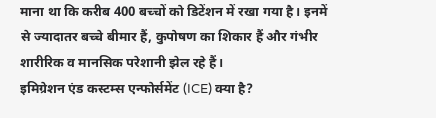माना था कि करीब 400 बच्चों को डिटेंशन में रखा गया है। इनमें से ज्यादातर बच्चे बीमार हैं, कुपोषण का शिकार हैं और गंभीर शारीरिक व मानसिक परेशानी झेल रहे हैं।
इमिग्रेशन एंड कस्टम्स एन्फोर्समेंट (ICE) क्या है?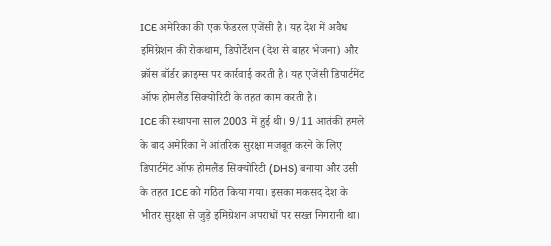ICE अमेरिका की एक फेडरल एजेंसी है। यह देश में अवैध इमिग्रेशन की रोकथाम, डिपोर्टेशन (देश से बाहर भेजना) और क्रॉस बॉर्डर क्राइम्स पर कार्रवाई करती है। यह एजेंसी डिपार्टमेंट ऑफ होमलैंड सिक्योरिटी के तहत काम करती है।
ICE की स्थापना साल 2003 में हुई थी। 9/11 आतंकी हमले के बाद अमेरिका ने आंतरिक सुरक्षा मजबूत करने के लिए डिपार्टमेंट ऑफ होमलैंड सिक्योरिटी (DHS) बनाया और उसी के तहत ICE को गठित किया गया। इसका मकसद देश के भीतर सुरक्षा से जुड़े इमिग्रेशन अपराधों पर सख्त निगरानी था।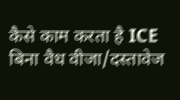कैसे काम करता है ICE
बिना वैध वीजा/दस्तावेज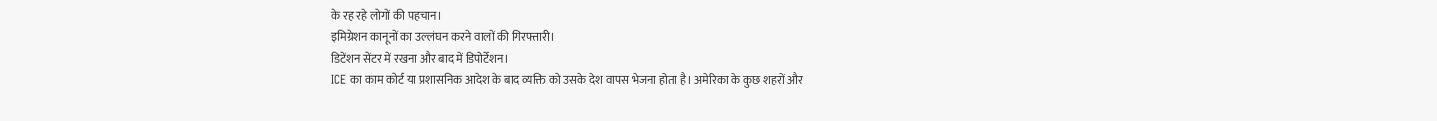के रह रहे लोगों की पहचान।
इमिग्रेशन कानूनों का उल्लंघन करने वालों की गिरफ्तारी।
डिटेंशन सेंटर में रखना और बाद में डिपोर्टेशन।
ICE का काम कोर्ट या प्रशासनिक आदेश के बाद व्यक्ति को उसके देश वापस भेजना होता है। अमेरिका के कुछ शहरों और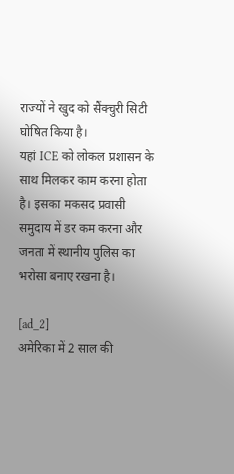राज्यों ने खुद को सैंक्चुरी सिटी घोषित किया है।
यहां ICE को लोकल प्रशासन के साथ मिलकर काम करना होता है। इसका मकसद प्रवासी समुदाय में डर कम करना और जनता में स्थानीय पुलिस का भरोसा बनाए रखना है।

[ad_2]
अमेरिका में 2 साल की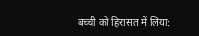बच्ची को हिरासत में लिया: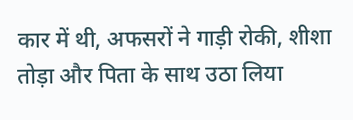कार में थी, अफसरों ने गाड़ी रोकी, शीशा तोड़ा और पिता के साथ उठा लिया